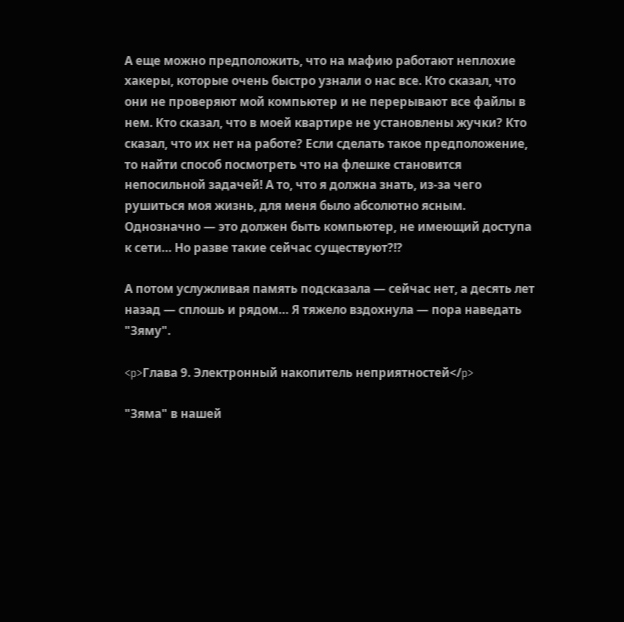А еще можно предположить, что на мафию работают неплохие хакеры, которые очень быстро узнали о нас все. Кто сказал, что они не проверяют мой компьютер и не перерывают все файлы в нем. Кто сказал, что в моей квартире не установлены жучки? Кто сказал, что их нет на работе? Если сделать такое предположение, то найти способ посмотреть что на флешке становится непосильной задачей! А то, что я должна знать, из-за чего рушиться моя жизнь, для меня было абсолютно ясным. Однозначно — это должен быть компьютер, не имеющий доступа к сети… Но разве такие сейчас существуют?!?

А потом услужливая память подсказала — сейчас нет, а десять лет назад — сплошь и рядом… Я тяжело вздохнула — пора наведать "Зяму".

<p>Глава 9. Электронный накопитель неприятностей</p>

"Зяма" в нашей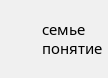семье понятие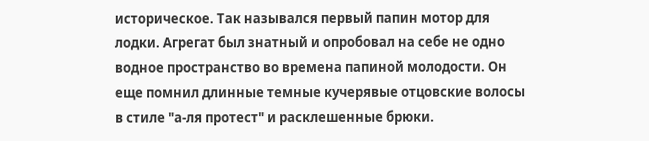историческое. Так назывался первый папин мотор для лодки. Агрегат был знатный и опробовал на себе не одно водное пространство во времена папиной молодости. Он еще помнил длинные темные кучерявые отцовские волосы в стиле "а-ля протест" и расклешенные брюки.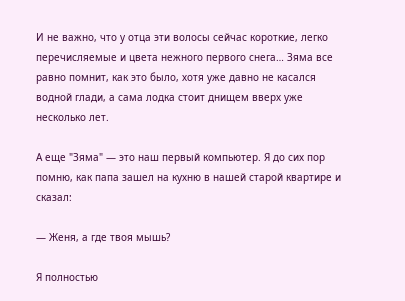И не важно, что у отца эти волосы сейчас короткие, легко перечисляемые и цвета нежного первого снега… Зяма все равно помнит, как это было, хотя уже давно не касался водной глади, а сама лодка стоит днищем вверх уже несколько лет.

А еще "Зяма" — это наш первый компьютер. Я до сих пор помню, как папа зашел на кухню в нашей старой квартире и сказал:

— Женя, а где твоя мышь?

Я полностью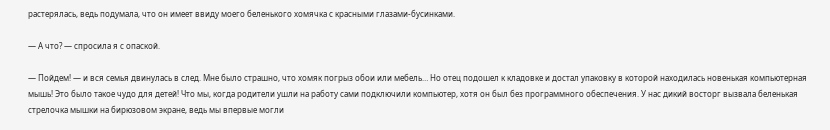растерялась, ведь подумала, что он имеет ввиду моего беленького хомячка с красными глазами-бусинками.

— А что? — спросила я с опаской.

— Пойдем! — и вся семья двинулась в след. Мне было страшно, что хомяк погрыз обои или мебель… Но отец подошел к кладовке и достал упаковку в которой находилась новенькая компьютерная мышь! Это было такое чудо для детей! Что мы, когда родители ушли на работу сами подключили компьютер, хотя он был без программного обеспечения. У нас дикий восторг вызвала беленькая стрелочка мышки на бирюзовом экране, ведь мы впервые могли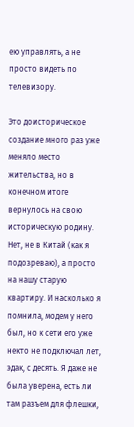ею управлять, а не просто видеть по телевизору.

Это доисторическое создание много раз уже меняло место жительства, но в конечном итоге вернулось на свою историческую родину. Нет, не в Китай (как я подозреваю), а просто на нашу старую квартиру. И насколько я помнила, модем у него был, но к сети его уже некто не подключал лет, эдак, с десять. Я даже не была уверена, есть ли там разъем для флешки,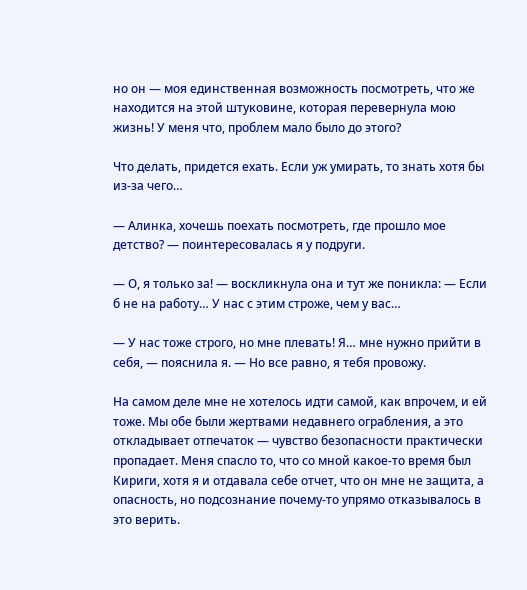но он — моя единственная возможность посмотреть, что же находится на этой штуковине, которая перевернула мою жизнь! У меня что, проблем мало было до этого?

Что делать, придется ехать. Если уж умирать, то знать хотя бы из-за чего…

— Алинка, хочешь поехать посмотреть, где прошло мое детство? — поинтересовалась я у подруги.

— О, я только за! — воскликнула она и тут же поникла: — Если б не на работу… У нас с этим строже, чем у вас…

— У нас тоже строго, но мне плевать! Я… мне нужно прийти в себя, — пояснила я. — Но все равно, я тебя провожу.

На самом деле мне не хотелось идти самой, как впрочем, и ей тоже. Мы обе были жертвами недавнего ограбления, а это откладывает отпечаток — чувство безопасности практически пропадает. Меня спасло то, что со мной какое-то время был Кириги, хотя я и отдавала себе отчет, что он мне не защита, а опасность, но подсознание почему-то упрямо отказывалось в это верить.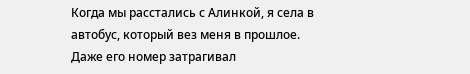Когда мы расстались с Алинкой, я села в автобус, который вез меня в прошлое. Даже его номер затрагивал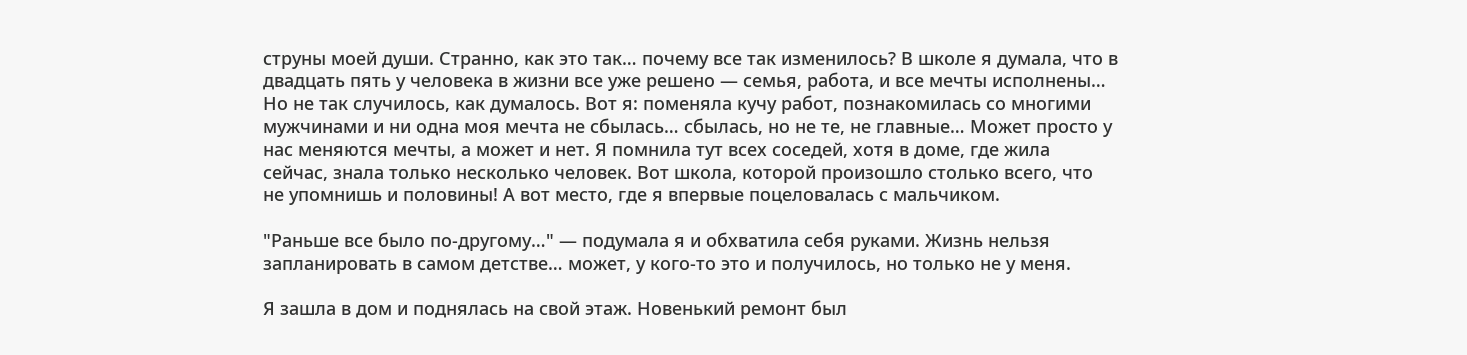струны моей души. Странно, как это так… почему все так изменилось? В школе я думала, что в двадцать пять у человека в жизни все уже решено — семья, работа, и все мечты исполнены… Но не так случилось, как думалось. Вот я: поменяла кучу работ, познакомилась со многими мужчинами и ни одна моя мечта не сбылась… сбылась, но не те, не главные… Может просто у нас меняются мечты, а может и нет. Я помнила тут всех соседей, хотя в доме, где жила сейчас, знала только несколько человек. Вот школа, которой произошло столько всего, что не упомнишь и половины! А вот место, где я впервые поцеловалась с мальчиком.

"Раньше все было по-другому…" — подумала я и обхватила себя руками. Жизнь нельзя запланировать в самом детстве… может, у кого-то это и получилось, но только не у меня.

Я зашла в дом и поднялась на свой этаж. Новенький ремонт был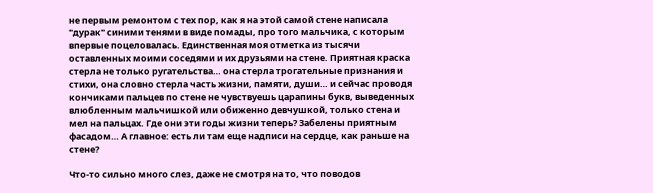не первым ремонтом с тех пор, как я на этой самой стене написала "дурак" синими тенями в виде помады, про того мальчика, с которым впервые поцеловалась. Единственная моя отметка из тысячи оставленных моими соседями и их друзьями на стене. Приятная краска стерла не только ругательства… она стерла трогательные признания и стихи, она словно стерла часть жизни, памяти, души… и сейчас проводя кончиками пальцев по стене не чувствуешь царапины букв, выведенных влюбленным мальчишкой или обиженно девчушкой, только стена и мел на пальцах. Где они эти годы жизни теперь? Забелены приятным фасадом… А главное: есть ли там еще надписи на сердце, как раньше на стене?

Что-то сильно много слез, даже не смотря на то, что поводов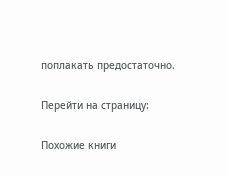поплакать предостаточно.

Перейти на страницу:

Похожие книги